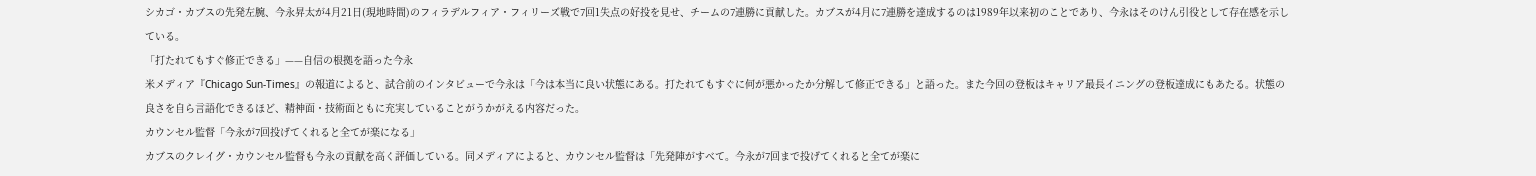シカゴ・カブスの先発左腕、今永昇太が4月21日(現地時間)のフィラデルフィア・フィリーズ戦で7回1失点の好投を見せ、チームの7連勝に貢献した。カブスが4月に7連勝を達成するのは1989年以来初のことであり、今永はそのけん引役として存在感を示している。
「打たれてもすぐ修正できる」——自信の根拠を語った今永
米メディア『Chicago Sun-Times』の報道によると、試合前のインタビューで今永は「今は本当に良い状態にある。打たれてもすぐに何が悪かったか分解して修正できる」と語った。また今回の登板はキャリア最長イニングの登板達成にもあたる。状態の良さを自ら言語化できるほど、精神面・技術面ともに充実していることがうかがえる内容だった。
カウンセル監督「今永が7回投げてくれると全てが楽になる」
カブスのクレイグ・カウンセル監督も今永の貢献を高く評価している。同メディアによると、カウンセル監督は「先発陣がすべて。今永が7回まで投げてくれると全てが楽に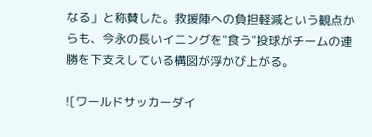なる」と称賛した。救援陣への負担軽減という観点からも、今永の長いイニングを"食う"投球がチームの連勝を下支えしている構図が浮かび上がる。

![ワールドサッカーダイ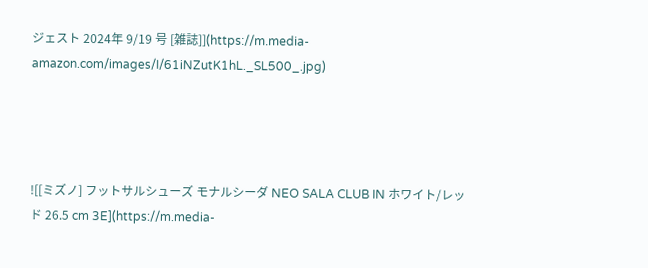ジェスト 2024年 9/19 号 [雑誌]](https://m.media-amazon.com/images/I/61iNZutK1hL._SL500_.jpg)




![[ミズノ] フットサルシューズ モナルシーダ NEO SALA CLUB IN ホワイト/レッド 26.5 cm 3E](https://m.media-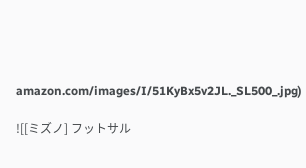amazon.com/images/I/51KyBx5v2JL._SL500_.jpg)

![[ミズノ] フットサル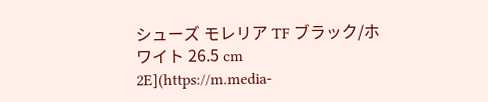シューズ モレリア TF ブラック/ホワイト 26.5 cm 2E](https://m.media-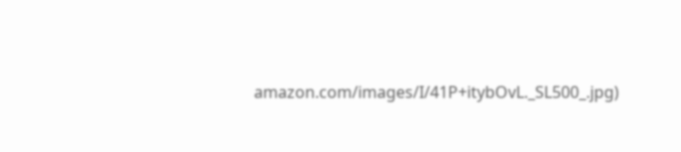amazon.com/images/I/41P+itybOvL._SL500_.jpg)